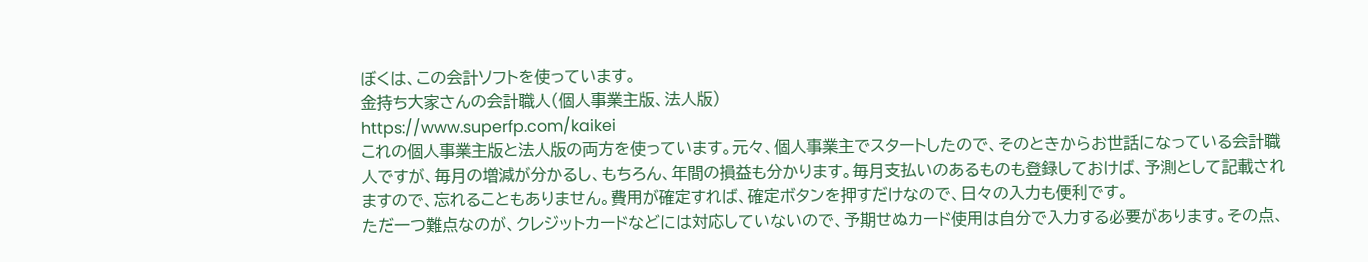ぼくは、この会計ソフトを使っています。
金持ち大家さんの会計職人(個人事業主版、法人版)
https://www.superfp.com/kaikei
これの個人事業主版と法人版の両方を使っています。元々、個人事業主でスタートしたので、そのときからお世話になっている会計職人ですが、毎月の増減が分かるし、もちろん、年間の損益も分かります。毎月支払いのあるものも登録しておけば、予測として記載されますので、忘れることもありません。費用が確定すれば、確定ボタンを押すだけなので、日々の入力も便利です。
ただ一つ難点なのが、クレジットカードなどには対応していないので、予期せぬカード使用は自分で入力する必要があります。その点、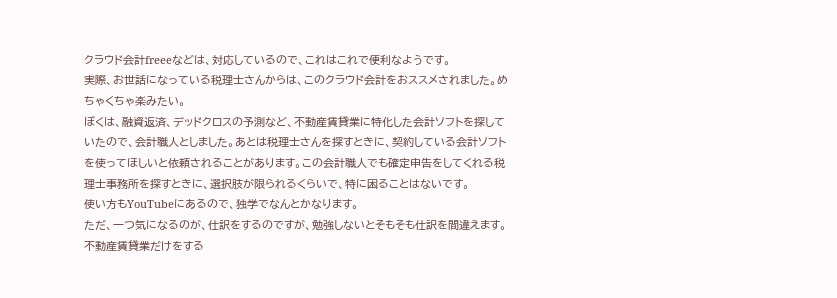クラウド会計freeeなどは、対応しているので、これはこれで便利なようです。
実際、お世話になっている税理士さんからは、このクラウド会計をおススメされました。めちゃくちゃ楽みたい。
ぼくは、融資返済、デッドクロスの予測など、不動産賃貸業に特化した会計ソフトを探していたので、会計職人としました。あとは税理士さんを探すときに、契約している会計ソフトを使ってほしいと依頼されることがあります。この会計職人でも確定申告をしてくれる税理士事務所を探すときに、選択肢が限られるくらいで、特に困ることはないです。
使い方もYouTubeにあるので、独学でなんとかなります。
ただ、一つ気になるのが、仕訳をするのですが、勉強しないとそもそも仕訳を間違えます。不動産賃貸業だけをする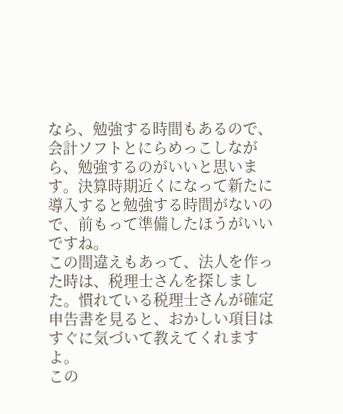なら、勉強する時間もあるので、会計ソフトとにらめっこしながら、勉強するのがいいと思います。決算時期近くになって新たに導入すると勉強する時間がないので、前もって準備したほうがいいですね。
この間違えもあって、法人を作った時は、税理士さんを探しました。慣れている税理士さんが確定申告書を見ると、おかしい項目はすぐに気づいて教えてくれますよ。
この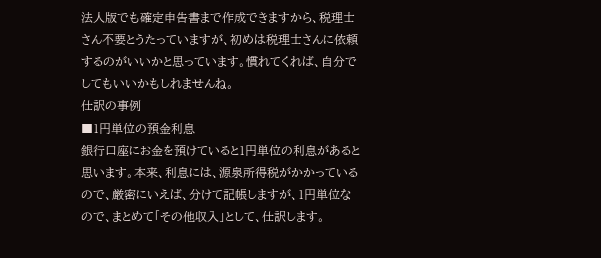法人版でも確定申告書まで作成できますから、税理士さん不要とうたっていますが、初めは税理士さんに依頼するのがいいかと思っています。慣れてくれば、自分でしてもいいかもしれませんね。
仕訳の事例
■1円単位の預金利息
銀行口座にお金を預けていると1円単位の利息があると思います。本来、利息には、源泉所得税がかかっているので、厳密にいえば、分けて記帳しますが、1円単位なので、まとめて「その他収入」として、仕訳します。